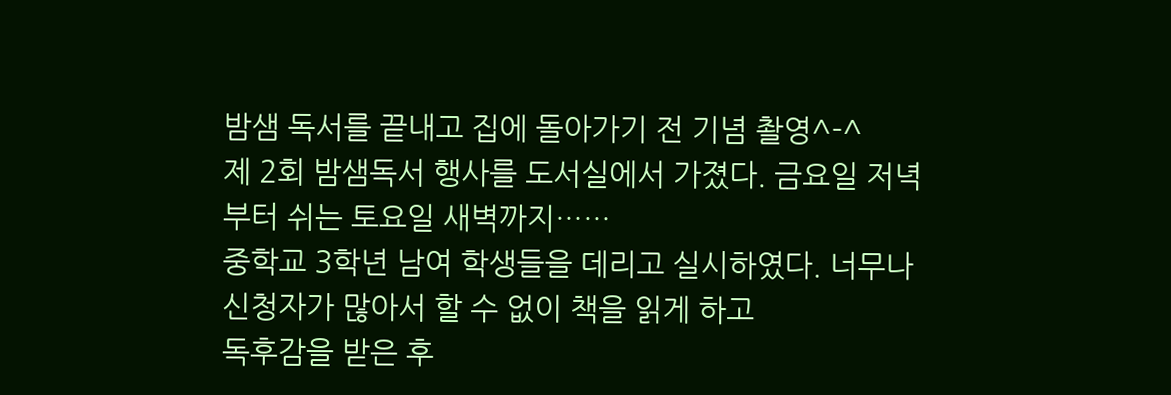밤샘 독서를 끝내고 집에 돌아가기 전 기념 촬영^-^
제 2회 밤샘독서 행사를 도서실에서 가졌다. 금요일 저녁부터 쉬는 토요일 새벽까지……
중학교 3학년 남여 학생들을 데리고 실시하였다. 너무나 신청자가 많아서 할 수 없이 책을 읽게 하고
독후감을 받은 후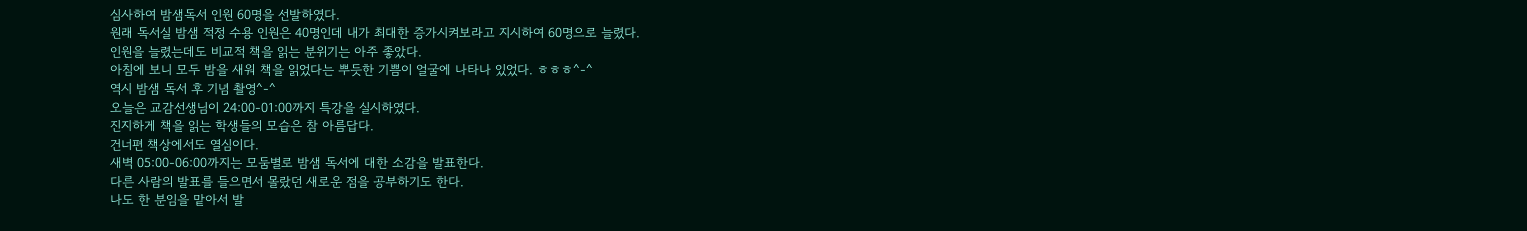심사하여 밤샘독서 인원 60명을 선발하였다.
원래 독서실 밤샘 적정 수용 인원은 40명인데 내가 최대한 증가시켜보라고 지시하여 60명으로 늘렸다.
인원을 늘렸는데도 비교적 책을 읽는 분위기는 아주 좋았다.
아침에 보니 모두 밤을 새워 책을 읽었다는 뿌듯한 기쁨이 얼굴에 나타나 있었다. ㅎㅎㅎ^-^
역시 밤샘 독서 후 기념 촬영^-^
오늘은 교감선생님이 24:00-01:00까지 특강을 실시하였다.
진지하게 책을 읽는 학생들의 모습은 참 아름답다.
건너편 책상에서도 열심이다.
새벽 05:00-06:00까지는 모둠별로 밤샘 독서에 대한 소감을 발표한다.
다른 사람의 발표를 들으면서 몰랐던 새로운 점을 공부하기도 한다.
나도 한 분임을 맡아서 발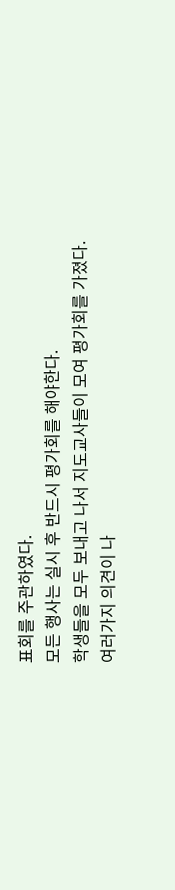표회를 주관하였다.
모든 행사는 실시 후 반드시 평가회를 해야한다.
학생들을 모두 보내고 나서 지도교사들이 모여 평가회를 가졌다.
여러가지 의견이 나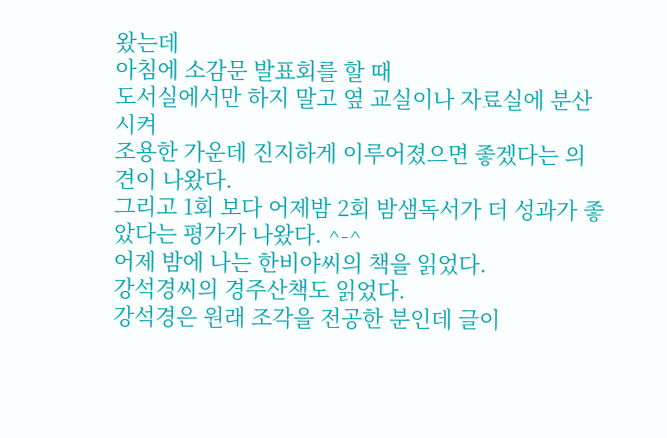왔는데
아침에 소감문 발표회를 할 때
도서실에서만 하지 말고 옆 교실이나 자료실에 분산시켜
조용한 가운데 진지하게 이루어졌으면 좋겠다는 의견이 나왔다.
그리고 1회 보다 어제밤 2회 밤샘독서가 더 성과가 좋았다는 평가가 나왔다. ^-^
어제 밤에 나는 한비야씨의 책을 읽었다.
강석경씨의 경주산책도 읽었다.
강석경은 원래 조각을 전공한 분인데 글이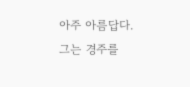아주 아름답다.
그는 경주를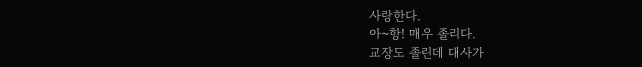사랑한다.
아~항! 매우 졸리다.
교장도 졸린데 대사가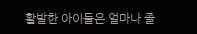활발한 아이들은 얼마나 졸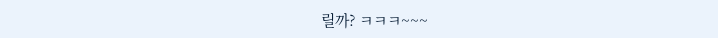릴까? ㅋㅋㅋ~~~